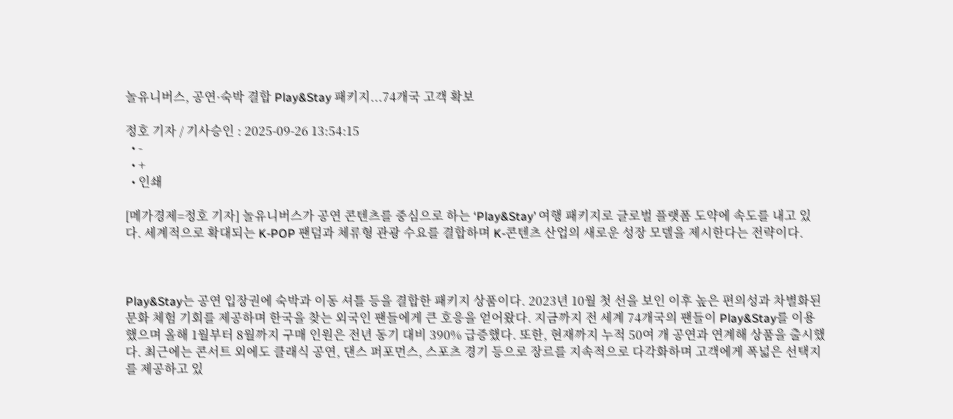놀유니버스, 공연·숙박 결합 Play&Stay 패키지...74개국 고객 확보

정호 기자 / 기사승인 : 2025-09-26 13:54:15
  • -
  • +
  • 인쇄

[메가경제=정호 기자] 놀유니버스가 공연 콘텐츠를 중심으로 하는 ‘Play&Stay’ 여행 패키지로 글로벌 플랫폼 도약에 속도를 내고 있다. 세계적으로 확대되는 K-POP 팬덤과 체류형 관광 수요를 결합하며 K-콘텐츠 산업의 새로운 성장 모델을 제시한다는 전략이다.



Play&Stay는 공연 입장권에 숙박과 이동 셔틀 등을 결합한 패키지 상품이다. 2023년 10월 첫 선을 보인 이후 높은 편의성과 차별화된 문화 체험 기회를 제공하며 한국을 찾는 외국인 팬들에게 큰 호응을 얻어왔다. 지금까지 전 세계 74개국의 팬들이 Play&Stay를 이용했으며 올해 1월부터 8월까지 구매 인원은 전년 동기 대비 390% 급증했다. 또한, 현재까지 누적 50여 개 공연과 연계해 상품을 출시했다. 최근에는 콘서트 외에도 클래식 공연, 댄스 퍼포먼스, 스포츠 경기 등으로 장르를 지속적으로 다각화하며 고객에게 폭넓은 선택지를 제공하고 있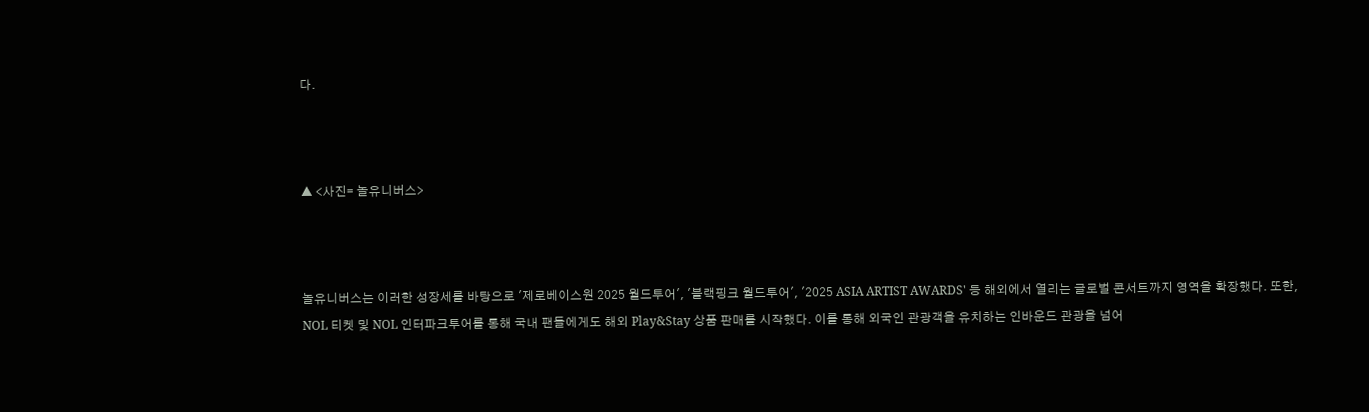다.



▲ <사진= 놀유니버스>



놀유니버스는 이러한 성장세를 바탕으로 '제로베이스원 2025 월드투어', '블랙핑크 월드투어', '2025 ASIA ARTIST AWARDS' 등 해외에서 열리는 글로벌 콘서트까지 영역을 확장했다. 또한, NOL 티켓 및 NOL 인터파크투어를 통해 국내 팬들에게도 해외 Play&Stay 상품 판매를 시작했다. 이를 통해 외국인 관광객을 유치하는 인바운드 관광을 넘어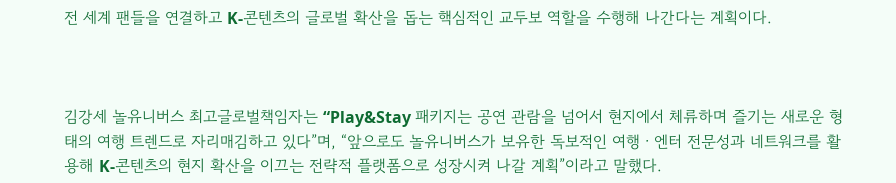전 세계 팬들을 연결하고 K-콘텐츠의 글로벌 확산을 돕는 핵심적인 교두보 역할을 수행해 나간다는 계획이다.



김강세 놀유니버스 최고글로벌책임자는 “Play&Stay 패키지는 공연 관람을 넘어서 현지에서 체류하며 즐기는 새로운 형태의 여행 트렌드로 자리매김하고 있다”며, “앞으로도 놀유니버스가 보유한 독보적인 여행ㆍ엔터 전문성과 네트워크를 활용해 K-콘텐츠의 현지 확산을 이끄는 전략적 플랫폼으로 성장시켜 나갈 계획”이라고 말했다.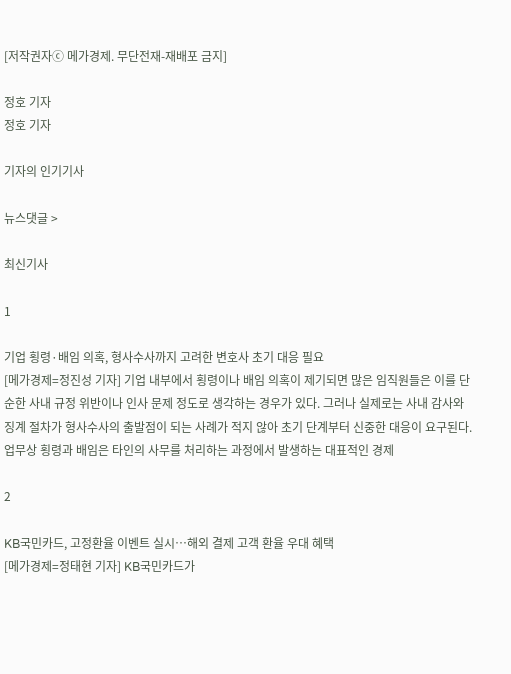[저작권자ⓒ 메가경제. 무단전재-재배포 금지]

정호 기자
정호 기자

기자의 인기기사

뉴스댓글 >

최신기사

1

기업 횡령·배임 의혹, 형사수사까지 고려한 변호사 초기 대응 필요
[메가경제=정진성 기자] 기업 내부에서 횡령이나 배임 의혹이 제기되면 많은 임직원들은 이를 단순한 사내 규정 위반이나 인사 문제 정도로 생각하는 경우가 있다. 그러나 실제로는 사내 감사와 징계 절차가 형사수사의 출발점이 되는 사례가 적지 않아 초기 단계부터 신중한 대응이 요구된다. 업무상 횡령과 배임은 타인의 사무를 처리하는 과정에서 발생하는 대표적인 경제

2

KB국민카드, 고정환율 이벤트 실시…해외 결제 고객 환율 우대 혜택
[메가경제=정태현 기자] KB국민카드가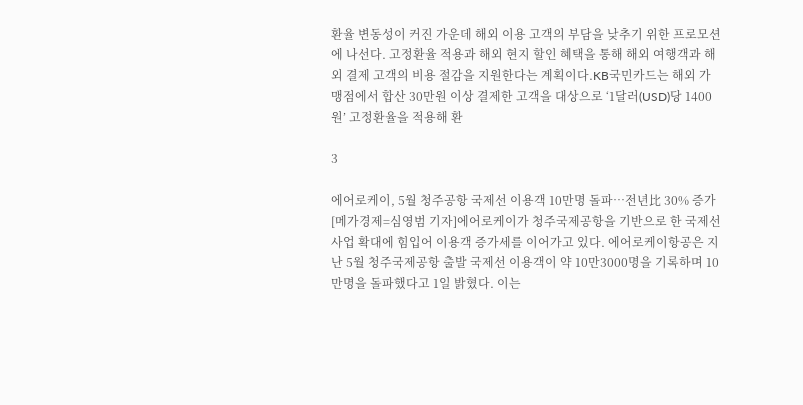환율 변동성이 커진 가운데 해외 이용 고객의 부담을 낮추기 위한 프로모션에 나선다. 고정환율 적용과 해외 현지 할인 혜택을 통해 해외 여행객과 해외 결제 고객의 비용 절감을 지원한다는 계획이다.KB국민카드는 해외 가맹점에서 합산 30만원 이상 결제한 고객을 대상으로 ‘1달러(USD)당 1400원’ 고정환율을 적용해 환

3

에어로케이, 5월 청주공항 국제선 이용객 10만명 돌파…전년比 30% 증가
[메가경제=심영범 기자]에어로케이가 청주국제공항을 기반으로 한 국제선 사업 확대에 힘입어 이용객 증가세를 이어가고 있다. 에어로케이항공은 지난 5월 청주국제공항 출발 국제선 이용객이 약 10만3000명을 기록하며 10만명을 돌파했다고 1일 밝혔다. 이는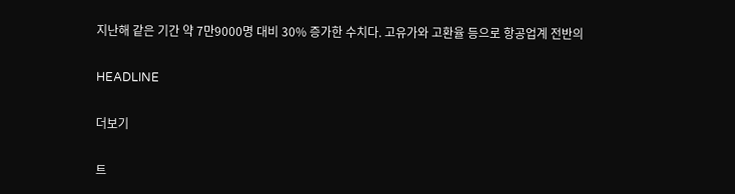지난해 같은 기간 약 7만9000명 대비 30% 증가한 수치다. 고유가와 고환율 등으로 항공업계 전반의

HEADLINE

더보기

트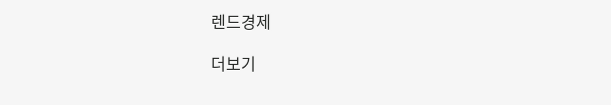렌드경제

더보기